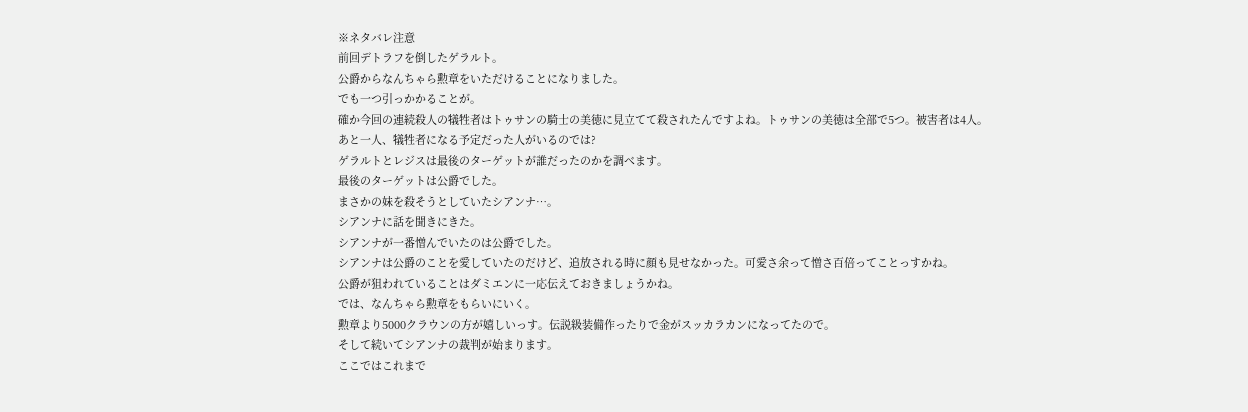※ネタバレ注意
前回デトラフを倒したゲラルト。
公爵からなんちゃら勲章をいただけることになりました。
でも一つ引っかかることが。
確か今回の連続殺人の犠牲者はトゥサンの騎士の美徳に見立てて殺されたんですよね。トゥサンの美徳は全部で5つ。被害者は4人。
あと一人、犠牲者になる予定だった人がいるのでは?
ゲラルトとレジスは最後のターゲットが誰だったのかを調べます。
最後のターゲットは公爵でした。
まさかの妹を殺そうとしていたシアンナ…。
シアンナに話を聞きにきた。
シアンナが一番憎んでいたのは公爵でした。
シアンナは公爵のことを愛していたのだけど、追放される時に顔も見せなかった。可愛さ余って憎さ百倍ってことっすかね。
公爵が狙われていることはダミエンに一応伝えておきましょうかね。
では、なんちゃら勲章をもらいにいく。
勲章より5000クラウンの方が嬉しいっす。伝説級装備作ったりで金がスッカラカンになってたので。
そして続いてシアンナの裁判が始まります。
ここではこれまで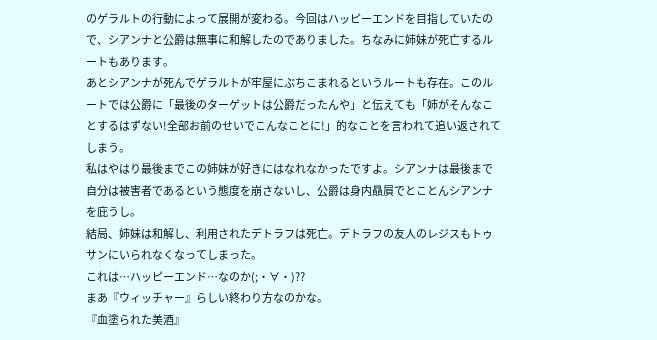のゲラルトの行動によって展開が変わる。今回はハッピーエンドを目指していたので、シアンナと公爵は無事に和解したのでありました。ちなみに姉妹が死亡するルートもあります。
あとシアンナが死んでゲラルトが牢屋にぶちこまれるというルートも存在。このルートでは公爵に「最後のターゲットは公爵だったんや」と伝えても「姉がそんなことするはずない!全部お前のせいでこんなことに!」的なことを言われて追い返されてしまう。
私はやはり最後までこの姉妹が好きにはなれなかったですよ。シアンナは最後まで自分は被害者であるという態度を崩さないし、公爵は身内贔屓でとことんシアンナを庇うし。
結局、姉妹は和解し、利用されたデトラフは死亡。デトラフの友人のレジスもトゥサンにいられなくなってしまった。
これは…ハッピーエンド…なのか(;・∀・)??
まあ『ウィッチャー』らしい終わり方なのかな。
『血塗られた美酒』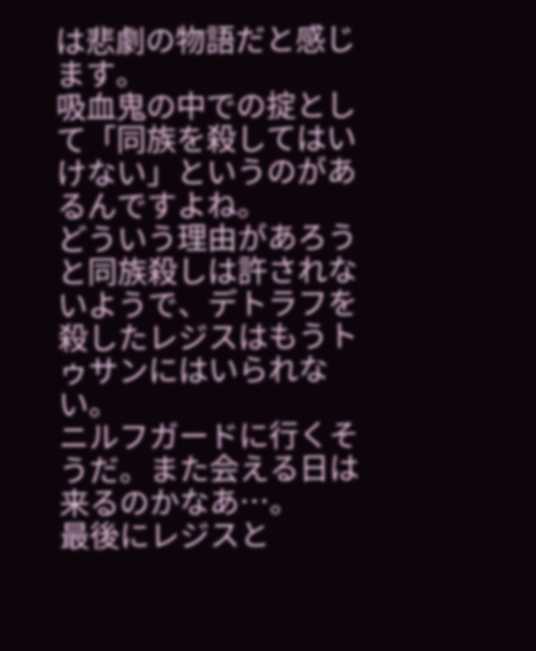は悲劇の物語だと感じます。
吸血鬼の中での掟として「同族を殺してはいけない」というのがあるんですよね。
どういう理由があろうと同族殺しは許されないようで、デトラフを殺したレジスはもうトゥサンにはいられない。
ニルフガードに行くそうだ。また会える日は来るのかなあ…。
最後にレジスと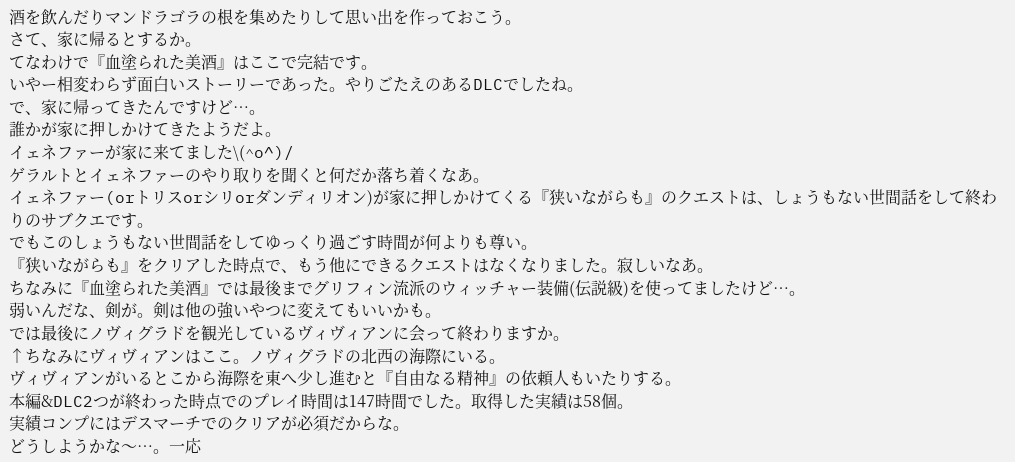酒を飲んだりマンドラゴラの根を集めたりして思い出を作っておこう。
さて、家に帰るとするか。
てなわけで『血塗られた美酒』はここで完結です。
いやー相変わらず面白いストーリーであった。やりごたえのあるDLCでしたね。
で、家に帰ってきたんですけど…。
誰かが家に押しかけてきたようだよ。
イェネファーが家に来てました\(^o^)/
ゲラルトとイェネファーのやり取りを聞くと何だか落ち着くなあ。
イェネファー(orトリスorシリorダンディリオン)が家に押しかけてくる『狭いながらも』のクエストは、しょうもない世間話をして終わりのサブクエです。
でもこのしょうもない世間話をしてゆっくり過ごす時間が何よりも尊い。
『狭いながらも』をクリアした時点で、もう他にできるクエストはなくなりました。寂しいなあ。
ちなみに『血塗られた美酒』では最後までグリフィン流派のウィッチャー装備(伝説級)を使ってましたけど…。
弱いんだな、剣が。剣は他の強いやつに変えてもいいかも。
では最後にノヴィグラドを観光しているヴィヴィアンに会って終わりますか。
↑ちなみにヴィヴィアンはここ。ノヴィグラドの北西の海際にいる。
ヴィヴィアンがいるとこから海際を東へ少し進むと『自由なる精神』の依頼人もいたりする。
本編&DLC2つが終わった時点でのプレイ時間は147時間でした。取得した実績は58個。
実績コンプにはデスマーチでのクリアが必須だからな。
どうしようかな〜…。一応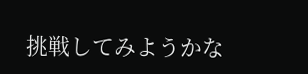挑戦してみようかな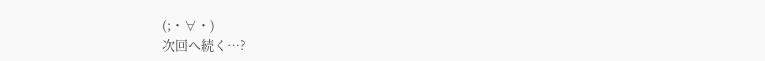(;・∀・)
次回へ続く…?